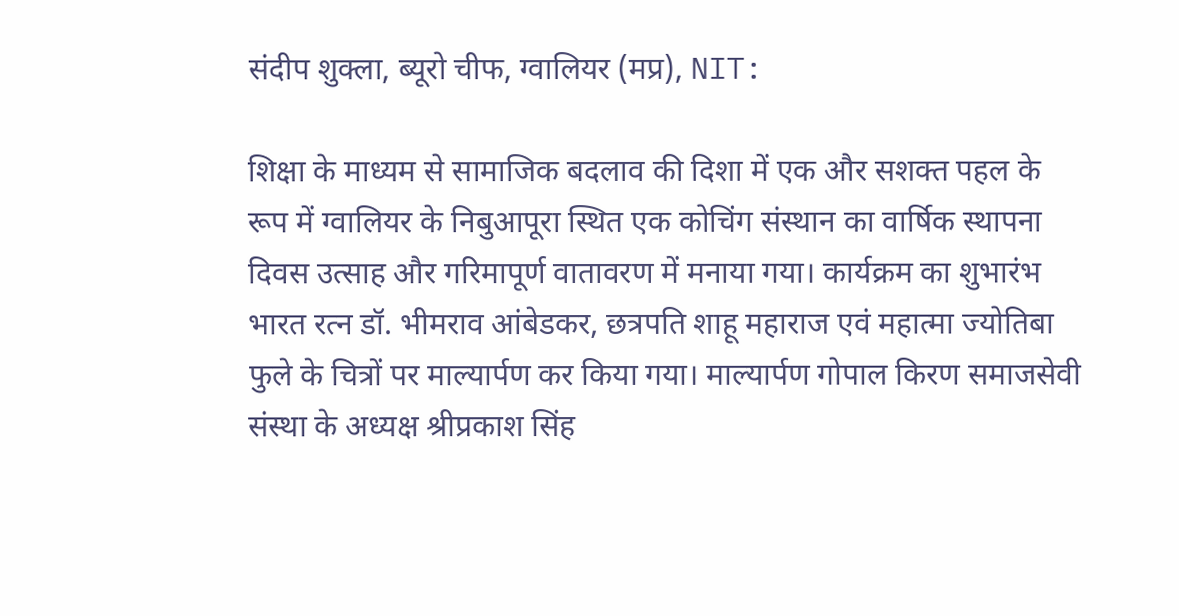संदीप शुक्ला, ब्यूरो चीफ, ग्वालियर (मप्र), NIT:

शिक्षा के माध्यम से सामाजिक बदलाव की दिशा में एक और सशक्त पहल के रूप में ग्वालियर के निबुआपूरा स्थित एक कोचिंग संस्थान का वार्षिक स्थापना दिवस उत्साह और गरिमापूर्ण वातावरण में मनाया गया। कार्यक्रम का शुभारंभ भारत रत्न डॉ. भीमराव आंबेडकर, छत्रपति शाहू महाराज एवं महात्मा ज्योतिबा फुले के चित्रों पर माल्यार्पण कर किया गया। माल्यार्पण गोपाल किरण समाजसेवी संस्था के अध्यक्ष श्रीप्रकाश सिंह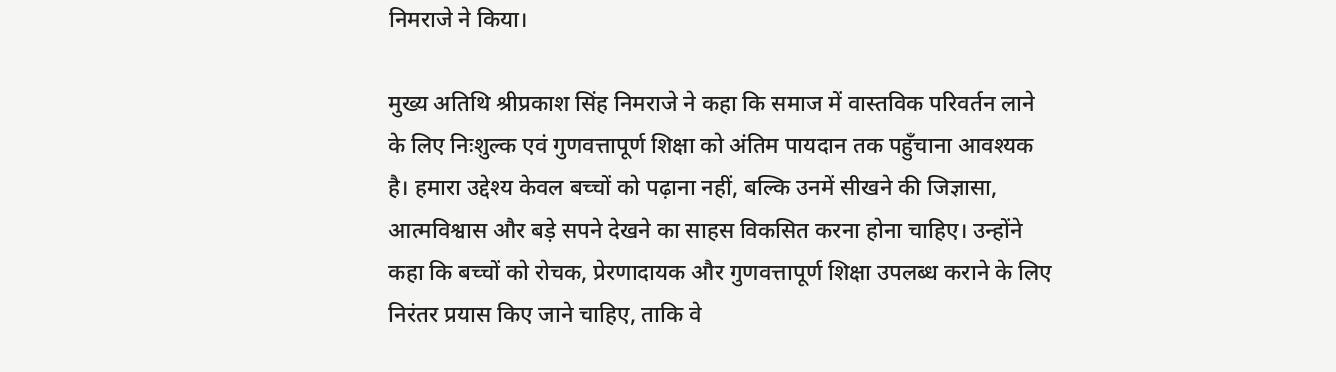निमराजे ने किया।

मुख्य अतिथि श्रीप्रकाश सिंह निमराजे ने कहा कि समाज में वास्तविक परिवर्तन लाने के लिए निःशुल्क एवं गुणवत्तापूर्ण शिक्षा को अंतिम पायदान तक पहुँचाना आवश्यक है। हमारा उद्देश्य केवल बच्चों को पढ़ाना नहीं, बल्कि उनमें सीखने की जिज्ञासा, आत्मविश्वास और बड़े सपने देखने का साहस विकसित करना होना चाहिए। उन्होंने कहा कि बच्चों को रोचक, प्रेरणादायक और गुणवत्तापूर्ण शिक्षा उपलब्ध कराने के लिए निरंतर प्रयास किए जाने चाहिए, ताकि वे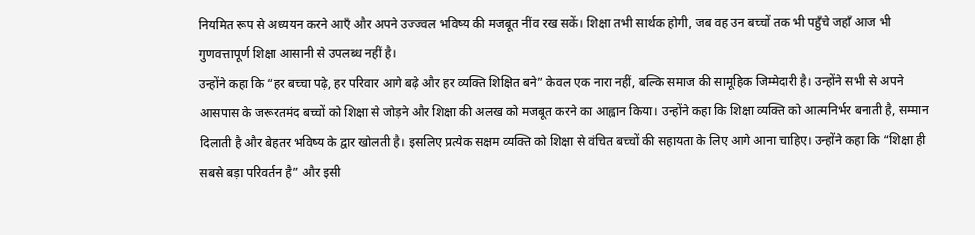नियमित रूप से अध्ययन करने आएँ और अपने उज्ज्वल भविष्य की मजबूत नींव रख सकें। शिक्षा तभी सार्थक होगी, जब वह उन बच्चों तक भी पहुँचे जहाँ आज भी गुणवत्तापूर्ण शिक्षा आसानी से उपलब्ध नहीं है।
उन्होंने कहा कि “हर बच्चा पढ़े, हर परिवार आगे बढ़े और हर व्यक्ति शिक्षित बने” केवल एक नारा नहीं, बल्कि समाज की सामूहिक जिम्मेदारी है। उन्होंने सभी से अपने आसपास के जरूरतमंद बच्चों को शिक्षा से जोड़ने और शिक्षा की अलख को मजबूत करने का आह्वान किया। उन्होंने कहा कि शिक्षा व्यक्ति को आत्मनिर्भर बनाती है, सम्मान दिलाती है और बेहतर भविष्य के द्वार खोलती है। इसलिए प्रत्येक सक्षम व्यक्ति को शिक्षा से वंचित बच्चों की सहायता के लिए आगे आना चाहिए। उन्होंने कहा कि “शिक्षा ही सबसे बड़ा परिवर्तन है” और इसी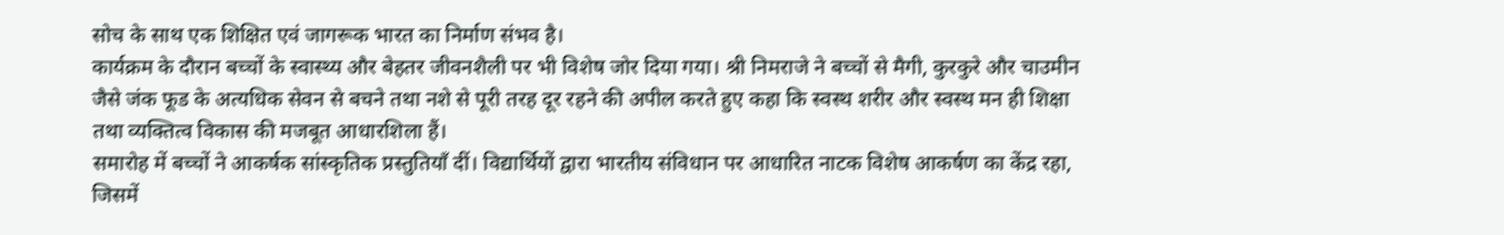सोच के साथ एक शिक्षित एवं जागरूक भारत का निर्माण संभव है।
कार्यक्रम के दौरान बच्चों के स्वास्थ्य और बेहतर जीवनशैली पर भी विशेष जोर दिया गया। श्री निमराजे ने बच्चों से मैगी, कुरकुरे और चाउमीन जैसे जंक फूड के अत्यधिक सेवन से बचने तथा नशे से पूरी तरह दूर रहने की अपील करते हुए कहा कि स्वस्थ शरीर और स्वस्थ मन ही शिक्षा तथा व्यक्तित्व विकास की मजबूत आधारशिला हैं।
समारोह में बच्चों ने आकर्षक सांस्कृतिक प्रस्तुतियाँ दीं। विद्यार्थियों द्वारा भारतीय संविधान पर आधारित नाटक विशेष आकर्षण का केंद्र रहा, जिसमें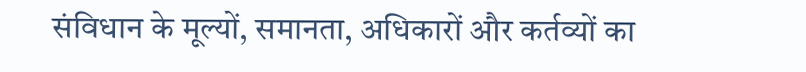संविधान के मूल्यों, समानता, अधिकारों और कर्तव्यों का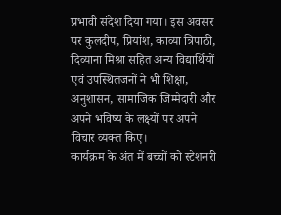प्रभावी संदेश दिया गया। इस अवसर पर कुलदीप, प्रियांश, काव्या त्रिपाठी, दिव्याना मिश्रा सहित अन्य विद्यार्थियों एवं उपस्थितजनों ने भी शिक्षा, अनुशासन, सामाजिक जिम्मेदारी और अपने भविष्य के लक्ष्यों पर अपने विचार व्यक्त किए।
कार्यक्रम के अंत में बच्चों को स्टेशनरी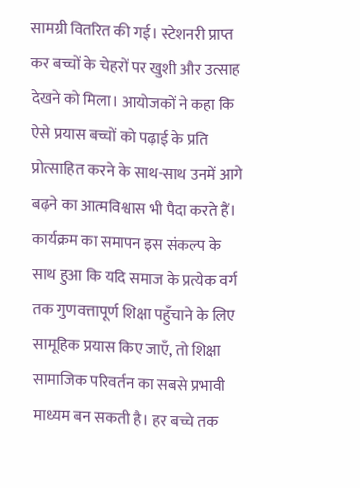सामग्री वितरित की गई। स्टेशनरी प्राप्त कर बच्चों के चेहरों पर खुशी और उत्साह देखने को मिला। आयोजकों ने कहा कि ऐसे प्रयास बच्चों को पढ़ाई के प्रति प्रोत्साहित करने के साथ-साथ उनमें आगे बढ़ने का आत्मविश्वास भी पैदा करते हैं।
कार्यक्रम का समापन इस संकल्प के साथ हुआ कि यदि समाज के प्रत्येक वर्ग तक गुणवत्तापूर्ण शिक्षा पहुँचाने के लिए सामूहिक प्रयास किए जाएँ, तो शिक्षा सामाजिक परिवर्तन का सबसे प्रभावी माध्यम बन सकती है। हर बच्चे तक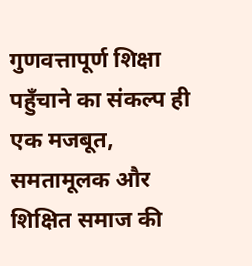गुणवत्तापूर्ण शिक्षा पहुँचाने का संकल्प ही एक मजबूत, समतामूलक और शिक्षित समाज की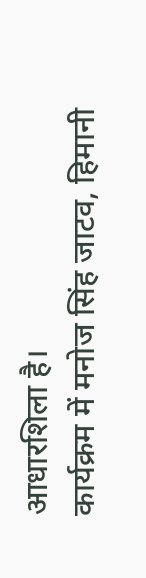आधारशिला है।
कार्यक्रम में मनोज सिंह जाटव, हिमानी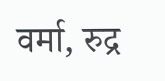वर्मा, रुद्र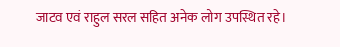जाटव एवं राहुल सरल सहित अनेक लोग उपस्थित रहे।